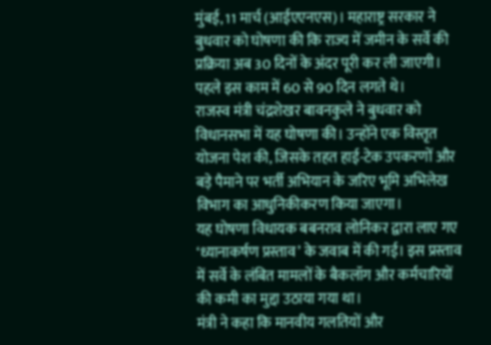मुंबई, 11 मार्च (आईएएनएस)। महाराष्ट्र सरकार ने बुधवार को घोषणा की कि राज्य में जमीन के सर्वे की प्रक्रिया अब 30 दिनों के अंदर पूरी कर ली जाएगी। पहले इस काम में 60 से 90 दिन लगते थे।
राजस्व मंत्री चंद्रशेखर बावनकुले ने बुधवार को विधानसभा में यह घोषणा की। उन्होंने एक विस्तृत योजना पेश की, जिसके तहत हाई-टेक उपकरणों और बड़े पैमाने पर भर्ती अभियान के जरिए भूमि अभिलेख विभाग का आधुनिकीकरण किया जाएगा।
यह घोषणा विधायक बबनराव लोनिकर द्वारा लाए गए ‘ध्यानाकर्षण प्रस्ताव’ के जवाब में की गई। इस प्रस्ताव में सर्वे के लंबित मामलों के बैकलॉग और कर्मचारियों की कमी का मुद्दा उठाया गया था।
मंत्री ने कहा कि मानवीय गलतियों और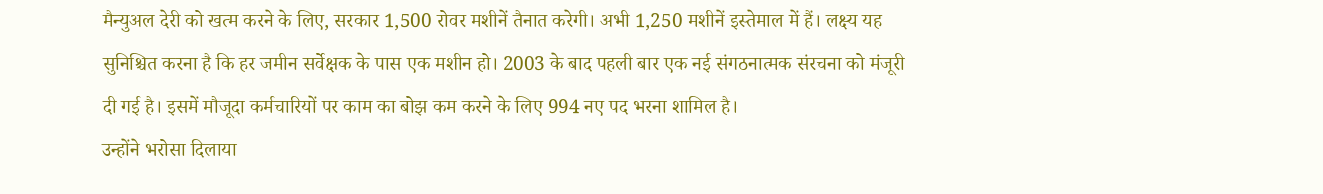मैन्युअल देरी को खत्म करने के लिए, सरकार 1,500 रोवर मशीनें तैनात करेगी। अभी 1,250 मशीनें इस्तेमाल में हैं। लक्ष्य यह सुनिश्चित करना है कि हर जमीन सर्वेक्षक के पास एक मशीन हो। 2003 के बाद पहली बार एक नई संगठनात्मक संरचना को मंजूरी दी गई है। इसमें मौजूदा कर्मचारियों पर काम का बोझ कम करने के लिए 994 नए पद भरना शामिल है।
उन्होंने भरोसा दिलाया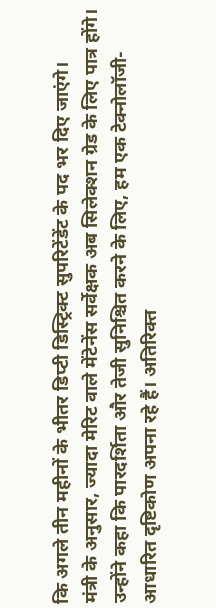कि अगले तीन महीनों के भीतर डिप्टी डिस्ट्रिक्ट सुपरिटेंडेंट के पद भर दिए जाएंगे।
मंत्री के अनुसार, ज्यादा मेरिट वाले मेंटेनेंस सर्वेक्षक अब सिलेक्शन ग्रेड के लिए पात्र होंगे।
उन्होंने कहा कि पारदर्शिता और तेजी सुनिश्चित करने के लिए, हम एक टेक्नोलॉजी-आधारित दृष्टिकोण अपना रहे हैं। अतिरिक्त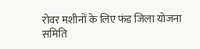रोवर मशीनों के लिए फंड जिला योजना समिति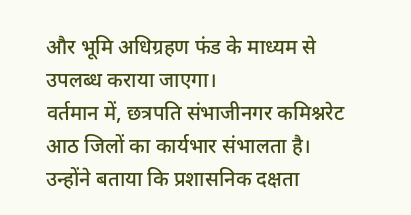और भूमि अधिग्रहण फंड के माध्यम से उपलब्ध कराया जाएगा।
वर्तमान में, छत्रपति संभाजीनगर कमिश्नरेट आठ जिलों का कार्यभार संभालता है। उन्होंने बताया कि प्रशासनिक दक्षता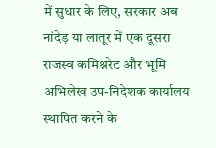में सुधार के लिए, सरकार अब नांदेड़ या लातूर में एक दूसरा राजस्व कमिश्नरेट और भूमि अभिलेख उप-निदेशक कार्यालय स्थापित करने के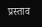प्रस्ताव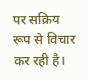पर सक्रिय रूप से विचार कर रही है।